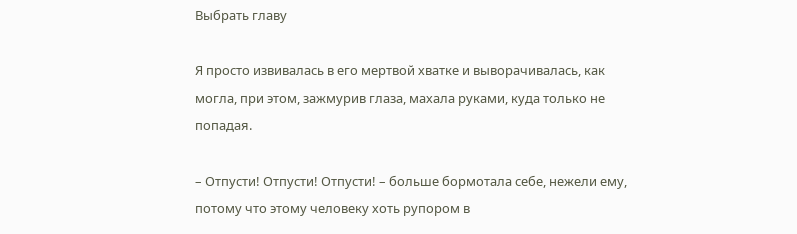Выбрать главу

Я просто извивалась в его мертвой хватке и выворачивалась, как могла, при этом, зажмурив глаза, махала руками, куда только не попадая.

– Отпусти! Отпусти! Отпусти! – больше бормотала себе, нежели ему, потому что этому человеку хоть рупором в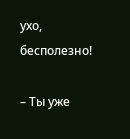ухо, бесполезно!

– Ты уже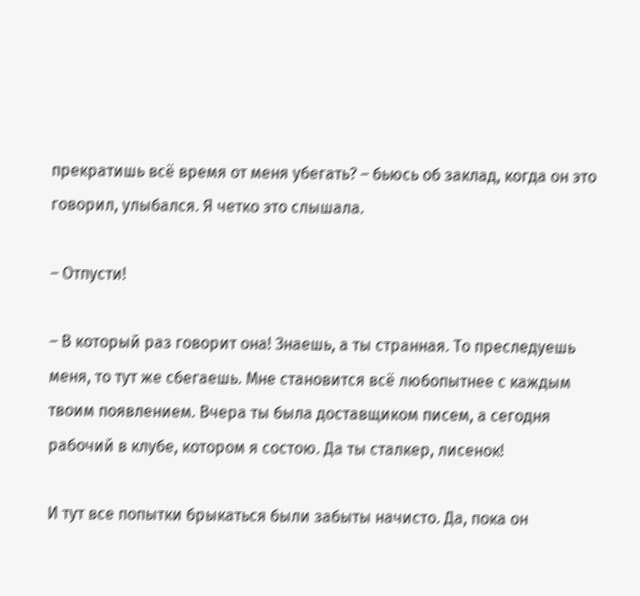прекратишь всё время от меня убегать? – бьюсь об заклад, когда он это говорил, улыбался. Я четко это слышала.

– Отпусти!

– В который раз говорит она! Знаешь, а ты странная. То преследуешь меня, то тут же сбегаешь. Мне становится всё любопытнее с каждым твоим появлением. Вчера ты была доставщиком писем, а сегодня рабочий в клубе, котором я состою. Да ты сталкер, лисенок!

И тут все попытки брыкаться были забыты начисто. Да, пока он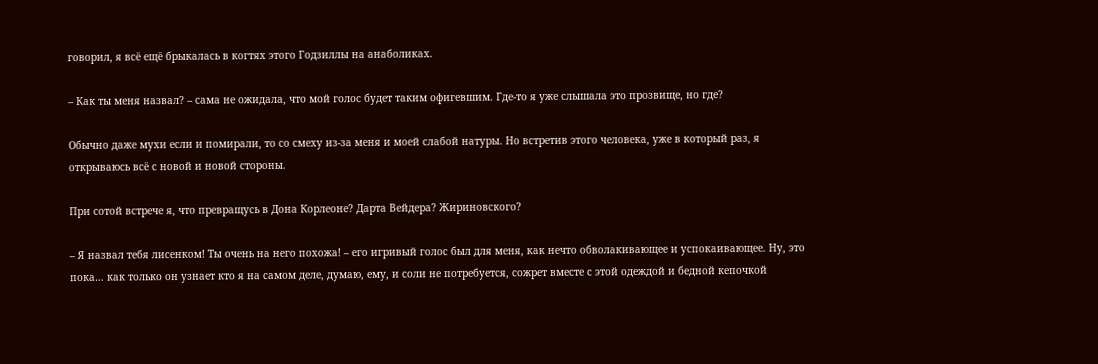говорил, я всё ещё брыкалась в когтях этого Годзиллы на анаболиках.

– Как ты меня назвал? – сама не ожидала, что мой голос будет таким офигевшим. Где-то я уже слышала это прозвище, но где?

Обычно даже мухи если и помирали, то со смеху из-за меня и моей слабой натуры. Но встретив этого человека, уже в который раз, я открываюсь всё с новой и новой стороны.

При сотой встрече я, что превращусь в Дона Корлеоне? Дарта Вейдера? Жириновского?

– Я назвал тебя лисенком! Ты очень на него похожа! – его игривый голос был для меня, как нечто обволакивающее и успокаивающее. Ну, это пока… как только он узнает кто я на самом деле, думаю, ему, и соли не потребуется, сожрет вместе с этой одеждой и бедной кепочкой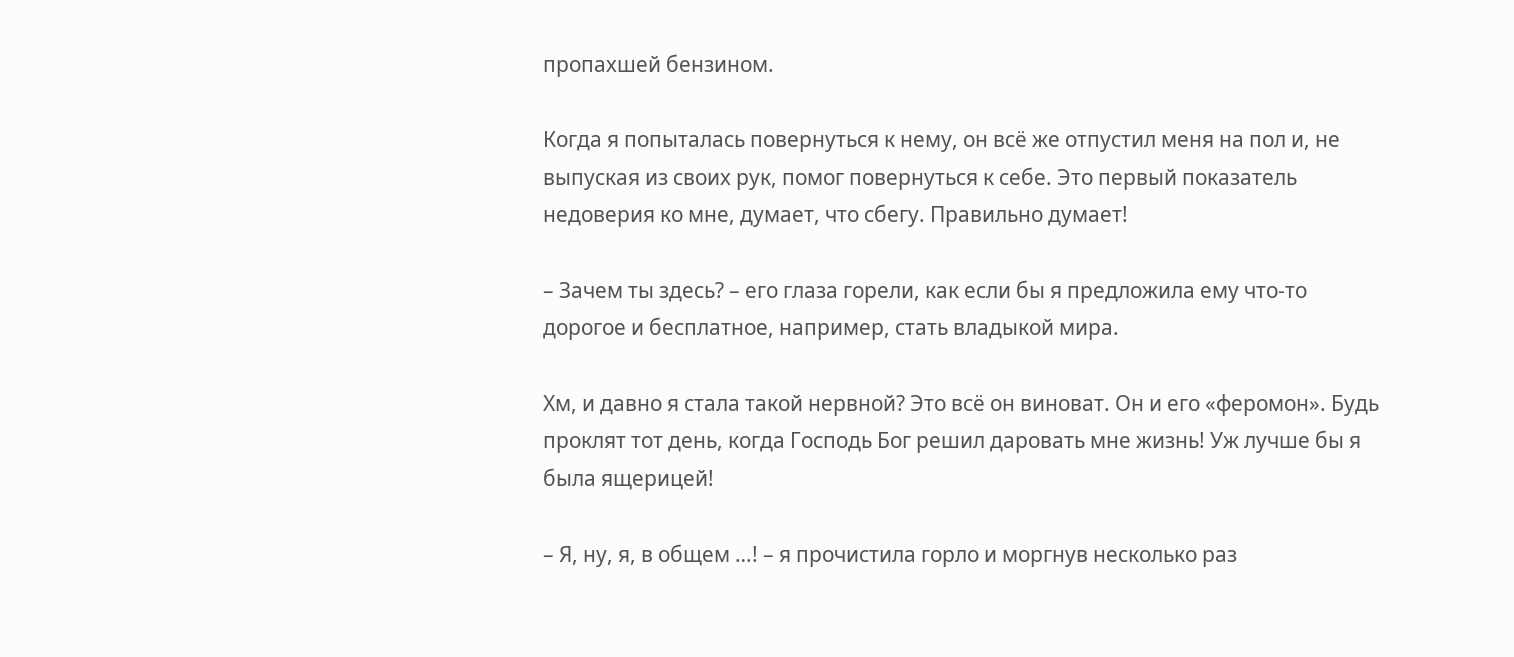пропахшей бензином.

Когда я попыталась повернуться к нему, он всё же отпустил меня на пол и, не выпуская из своих рук, помог повернуться к себе. Это первый показатель недоверия ко мне, думает, что сбегу. Правильно думает!

– Зачем ты здесь? – его глаза горели, как если бы я предложила ему что-то дорогое и бесплатное, например, стать владыкой мира.

Хм, и давно я стала такой нервной? Это всё он виноват. Он и его «феромон». Будь проклят тот день, когда Господь Бог решил даровать мне жизнь! Уж лучше бы я была ящерицей!

– Я, ну, я, в общем …! – я прочистила горло и моргнув несколько раз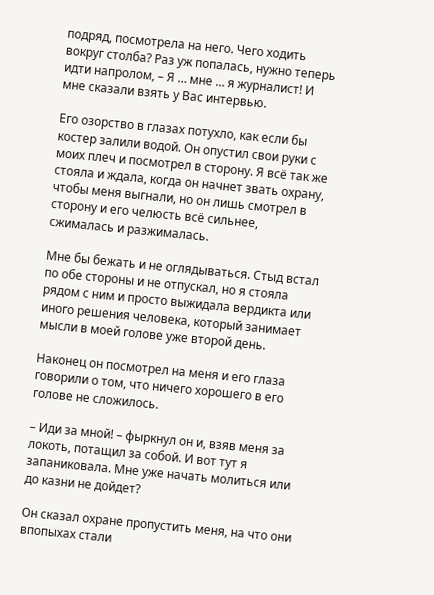подряд, посмотрела на него. Чего ходить вокруг столба? Раз уж попалась, нужно теперь идти напролом, – Я … мне … я журналист! И мне сказали взять у Вас интервью.

Его озорство в глазах потухло, как если бы костер залили водой. Он опустил свои руки с моих плеч и посмотрел в сторону. Я всё так же стояла и ждала, когда он начнет звать охрану, чтобы меня выгнали, но он лишь смотрел в сторону и его челюсть всё сильнее, сжималась и разжималась.

Мне бы бежать и не оглядываться. Стыд встал по обе стороны и не отпускал, но я стояла рядом с ним и просто выжидала вердикта или иного решения человека, который занимает мысли в моей голове уже второй день.

Наконец он посмотрел на меня и его глаза говорили о том, что ничего хорошего в его голове не сложилось.

– Иди за мной! – фыркнул он и, взяв меня за локоть, потащил за собой. И вот тут я запаниковала. Мне уже начать молиться или до казни не дойдет?

Он сказал охране пропустить меня, на что они впопыхах стали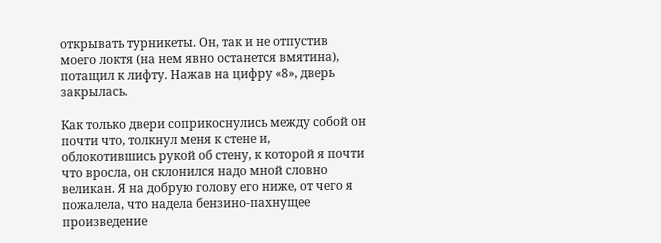открывать турникеты. Он, так и не отпустив моего локтя (на нем явно останется вмятина), потащил к лифту. Нажав на цифру «8», дверь закрылась.

Как только двери соприкоснулись между собой он почти что, толкнул меня к стене и, облокотившись рукой об стену, к которой я почти что вросла, он склонился надо мной словно великан. Я на добрую голову его ниже, от чего я пожалела, что надела бензино-пахнущее произведение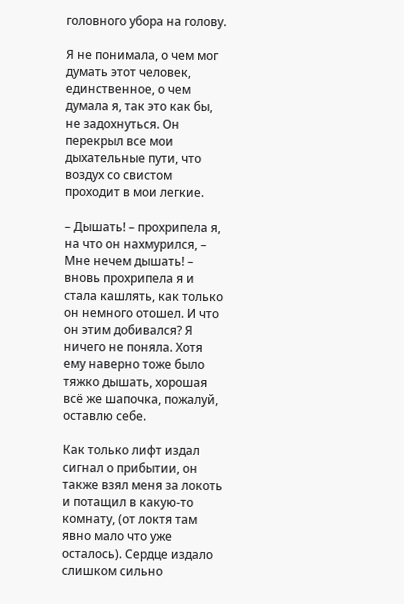головного убора на голову.

Я не понимала, о чем мог думать этот человек, единственное, о чем думала я, так это как бы, не задохнуться. Он перекрыл все мои дыхательные пути, что воздух со свистом проходит в мои легкие.

– Дышать! – прохрипела я, на что он нахмурился, – Мне нечем дышать! – вновь прохрипела я и стала кашлять, как только он немного отошел. И что он этим добивался? Я ничего не поняла. Хотя ему наверно тоже было тяжко дышать, хорошая всё же шапочка, пожалуй, оставлю себе.

Как только лифт издал сигнал о прибытии, он также взял меня за локоть и потащил в какую-то комнату, (от локтя там явно мало что уже осталось). Сердце издало слишком сильно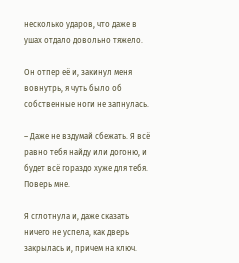несколько ударов, что даже в ушах отдало довольно тяжело.

Он отпер её и, закинул меня вовнутрь, я чуть было об собственные ноги не запнулась.

– Даже не вздумай сбежать. Я всё равно тебя найду или догоню, и будет всё гораздо хуже для тебя. Поверь мне.

Я сглотнула и, даже сказать ничего не успела, как дверь закрылась и, причем на ключ.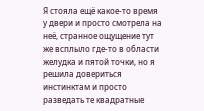Я стояла ещё какое-то время у двери и просто смотрела на неё, странное ощущение тут же всплыло где-то в области желудка и пятой точки, но я решила довериться инстинктам и просто разведать те квадратные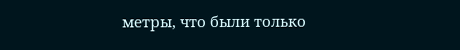метры, что были только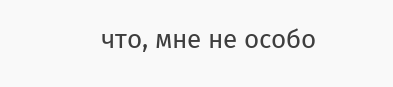что, мне не особо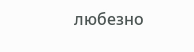любезно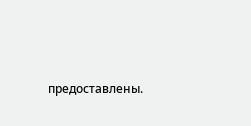предоставлены.